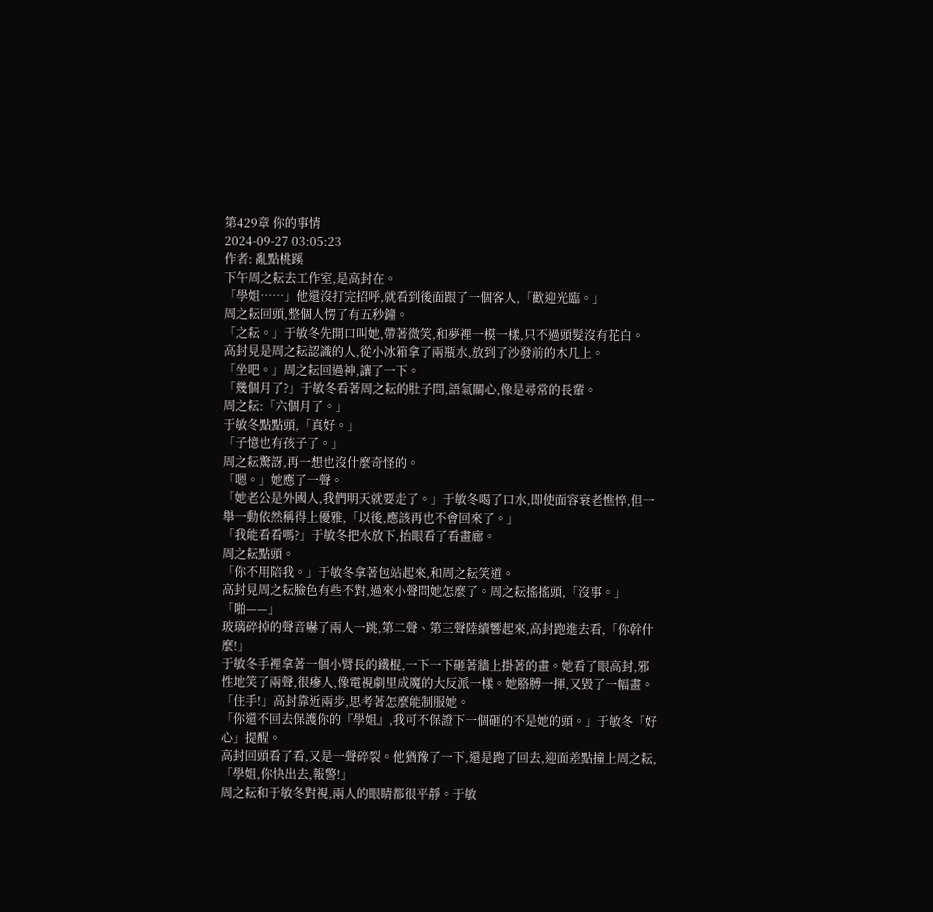第429章 你的事情
2024-09-27 03:05:23
作者: 亂點桃蹊
下午周之耘去工作室,是高封在。
「學姐……」他還沒打完招呼,就看到後面跟了一個客人,「歡迎光臨。」
周之耘回頭,整個人愣了有五秒鐘。
「之耘。」于敏冬先開口叫她,帶著微笑,和夢裡一模一樣,只不過頭髮沒有花白。
高封見是周之耘認識的人,從小冰箱拿了兩瓶水,放到了沙發前的木几上。
「坐吧。」周之耘回過神,讓了一下。
「幾個月了?」于敏冬看著周之耘的肚子問,語氣關心,像是尋常的長輩。
周之耘:「六個月了。」
于敏冬點點頭,「真好。」
「子憶也有孩子了。」
周之耘驚訝,再一想也沒什麼奇怪的。
「嗯。」她應了一聲。
「她老公是外國人,我們明天就要走了。」于敏冬喝了口水,即使面容衰老憔悴,但一舉一動依然稱得上優雅,「以後,應該再也不會回來了。」
「我能看看嗎?」于敏冬把水放下,抬眼看了看畫廊。
周之耘點頭。
「你不用陪我。」于敏冬拿著包站起來,和周之耘笑道。
高封見周之耘臉色有些不對,過來小聲問她怎麼了。周之耘搖搖頭,「沒事。」
「啪——」
玻璃碎掉的聲音嚇了兩人一跳,第二聲、第三聲陸續響起來,高封跑進去看,「你幹什麼!」
于敏冬手裡拿著一個小臂長的鐵棍,一下一下砸著牆上掛著的畫。她看了眼高封,邪性地笑了兩聲,很瘮人,像電視劇里成魔的大反派一樣。她胳膊一揮,又毀了一幅畫。
「住手!」高封靠近兩步,思考著怎麼能制服她。
「你還不回去保護你的『學姐』,我可不保證下一個砸的不是她的頭。」于敏冬「好心」提醒。
高封回頭看了看,又是一聲碎裂。他猶豫了一下,還是跑了回去,迎面差點撞上周之耘,「學姐,你快出去,報警!」
周之耘和于敏冬對視,兩人的眼睛都很平靜。于敏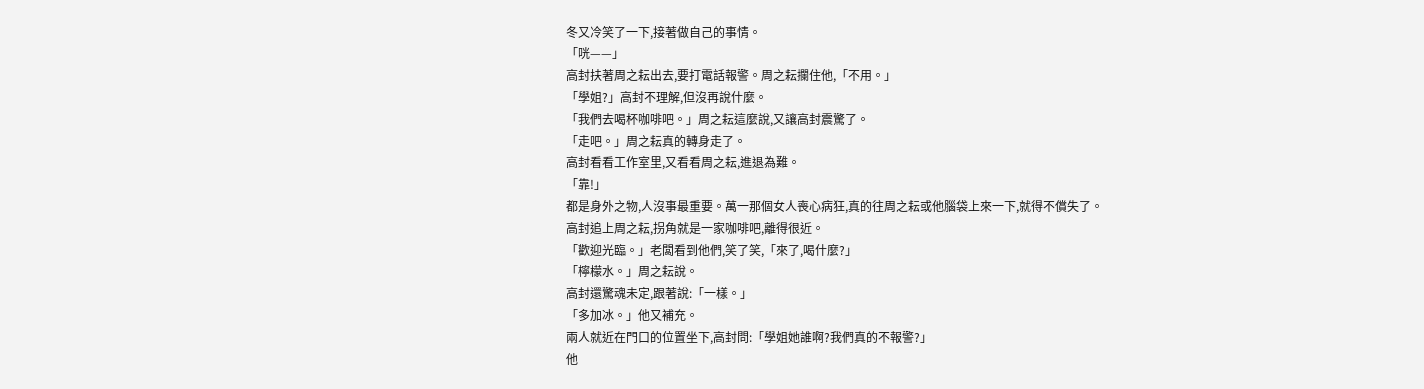冬又冷笑了一下,接著做自己的事情。
「咣——」
高封扶著周之耘出去,要打電話報警。周之耘攔住他,「不用。」
「學姐?」高封不理解,但沒再說什麼。
「我們去喝杯咖啡吧。」周之耘這麼說,又讓高封震驚了。
「走吧。」周之耘真的轉身走了。
高封看看工作室里,又看看周之耘,進退為難。
「靠!」
都是身外之物,人沒事最重要。萬一那個女人喪心病狂,真的往周之耘或他腦袋上來一下,就得不償失了。
高封追上周之耘,拐角就是一家咖啡吧,離得很近。
「歡迎光臨。」老闆看到他們,笑了笑,「來了,喝什麼?」
「檸檬水。」周之耘說。
高封還驚魂未定,跟著說:「一樣。」
「多加冰。」他又補充。
兩人就近在門口的位置坐下,高封問:「學姐她誰啊?我們真的不報警?」
他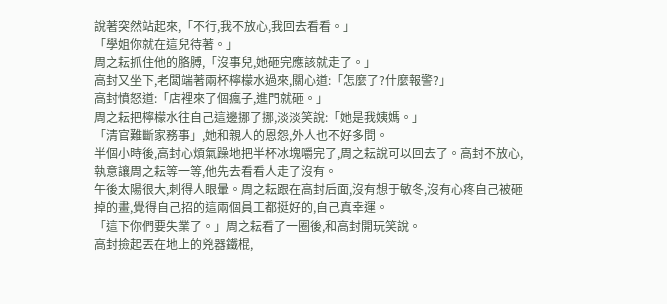說著突然站起來,「不行,我不放心,我回去看看。」
「學姐你就在這兒待著。」
周之耘抓住他的胳膊,「沒事兒,她砸完應該就走了。」
高封又坐下,老闆端著兩杯檸檬水過來,關心道:「怎麼了?什麼報警?」
高封憤怒道:「店裡來了個瘋子,進門就砸。」
周之耘把檸檬水往自己這邊挪了挪,淡淡笑說:「她是我姨媽。」
「清官難斷家務事」,她和親人的恩怨,外人也不好多問。
半個小時後,高封心煩氣躁地把半杯冰塊嚼完了,周之耘說可以回去了。高封不放心,執意讓周之耘等一等,他先去看看人走了沒有。
午後太陽很大,刺得人眼暈。周之耘跟在高封后面,沒有想于敏冬,沒有心疼自己被砸掉的畫,覺得自己招的這兩個員工都挺好的,自己真幸運。
「這下你們要失業了。」周之耘看了一圈後,和高封開玩笑說。
高封撿起丟在地上的兇器鐵棍,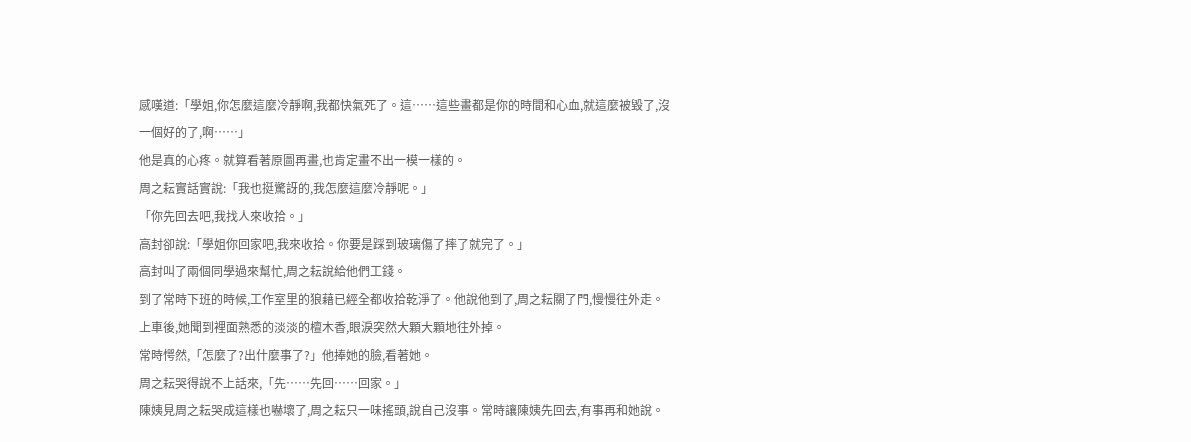感嘆道:「學姐,你怎麼這麼冷靜啊,我都快氣死了。這……這些畫都是你的時間和心血,就這麼被毀了,沒一個好的了,啊……」
他是真的心疼。就算看著原圖再畫,也肯定畫不出一模一樣的。
周之耘實話實說:「我也挺驚訝的,我怎麼這麼冷靜呢。」
「你先回去吧,我找人來收拾。」
高封卻說:「學姐你回家吧,我來收拾。你要是踩到玻璃傷了摔了就完了。」
高封叫了兩個同學過來幫忙,周之耘說給他們工錢。
到了常時下班的時候,工作室里的狼藉已經全都收拾乾淨了。他說他到了,周之耘關了門,慢慢往外走。
上車後,她聞到裡面熟悉的淡淡的檀木香,眼淚突然大顆大顆地往外掉。
常時愕然,「怎麼了?出什麼事了?」他捧她的臉,看著她。
周之耘哭得說不上話來,「先……先回……回家。」
陳姨見周之耘哭成這樣也嚇壞了,周之耘只一味搖頭,說自己沒事。常時讓陳姨先回去,有事再和她說。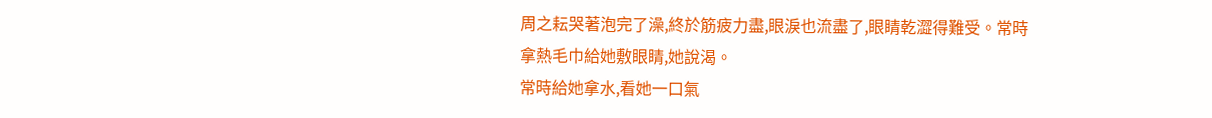周之耘哭著泡完了澡,終於筋疲力盡,眼淚也流盡了,眼睛乾澀得難受。常時拿熱毛巾給她敷眼睛,她說渴。
常時給她拿水,看她一口氣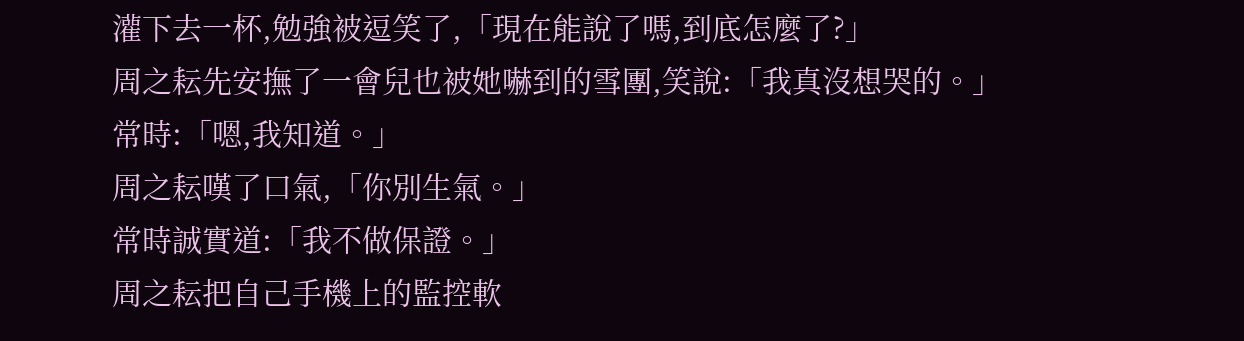灌下去一杯,勉強被逗笑了,「現在能說了嗎,到底怎麼了?」
周之耘先安撫了一會兒也被她嚇到的雪團,笑說:「我真沒想哭的。」
常時:「嗯,我知道。」
周之耘嘆了口氣,「你別生氣。」
常時誠實道:「我不做保證。」
周之耘把自己手機上的監控軟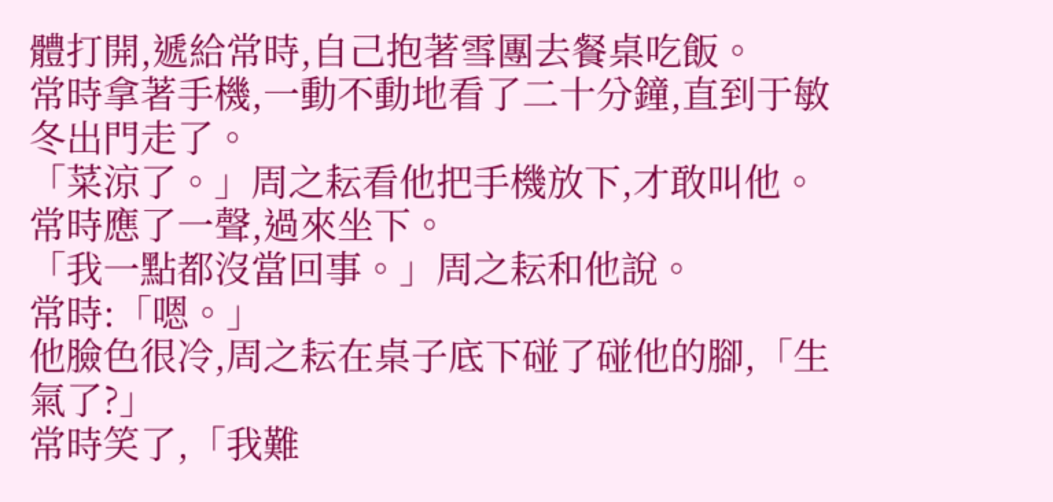體打開,遞給常時,自己抱著雪團去餐桌吃飯。
常時拿著手機,一動不動地看了二十分鐘,直到于敏冬出門走了。
「菜涼了。」周之耘看他把手機放下,才敢叫他。
常時應了一聲,過來坐下。
「我一點都沒當回事。」周之耘和他說。
常時:「嗯。」
他臉色很冷,周之耘在桌子底下碰了碰他的腳,「生氣了?」
常時笑了,「我難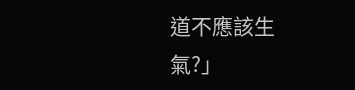道不應該生氣?」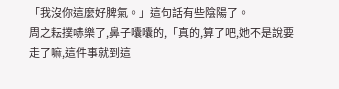「我沒你這麼好脾氣。」這句話有些陰陽了。
周之耘撲哧樂了,鼻子囔囔的,「真的,算了吧,她不是說要走了嘛,這件事就到這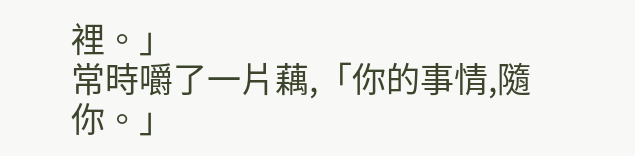裡。」
常時嚼了一片藕,「你的事情,隨你。」